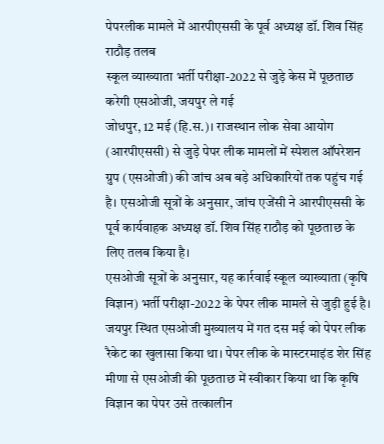पेपरलीक मामले में आरपीएससी के पूर्व अध्यक्ष डॉ. शिव सिंह राठौड़ तलब
स्कूल व्याख्याता भर्ती परीक्षा-2022 से जुड़े केस में पूछताछ करेगी एसओजी, जयपुर ले गई
जोधपुर, 12 मई (हि.स.)। राजस्थान लोक सेवा आयोग (आरपीएससी) से जुड़े पेपर लीक मामलों में स्पेशल ऑपरेशन ग्रुप (एसओजी) की जांच अब बड़े अधिकारियों तक पहुंच गई है। एसओजी सूत्रों के अनुसार, जांच एजेंसी ने आरपीएससी के पूर्व कार्यवाहक अध्यक्ष डॉ. शिव सिंह राठौड़ को पूछताछ के लिए तलब किया है।
एसओजी सूत्रों के अनुसार, यह कार्रवाई स्कूल व्याख्याता (कृषि विज्ञान) भर्ती परीक्षा-2022 के पेपर लीक मामले से जुड़ी हुई है। जयपुर स्थित एसओजी मुख्यालय में गत दस मई को पेपर लीक रैकेट का खुलासा किया था। पेपर लीक के मास्टरमाइंड शेर सिंह मीणा से एसओजी की पूछताछ में स्वीकार किया था कि कृषि विज्ञान का पेपर उसे तत्कालीन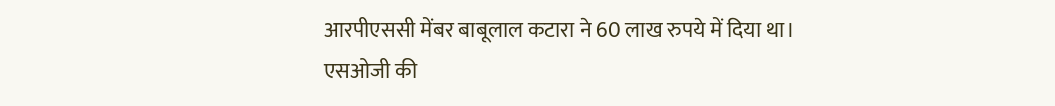आरपीएससी मेंबर बाबूलाल कटारा ने 60 लाख रुपये में दिया था। एसओजी की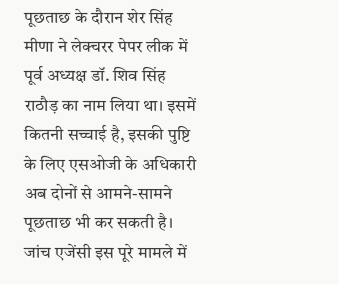पूछताछ के दौरान शेर सिंह मीणा ने लेक्चरर पेपर लीक में पूर्व अध्यक्ष डॉ. शिव सिंह राठौड़ का नाम लिया था। इसमें कितनी सच्चाई है, इसकी पुष्टि के लिए एसओजी के अधिकारी अब दोनों से आमने-सामने पूछताछ भी कर सकती है।
जांच एजेंसी इस पूरे मामले में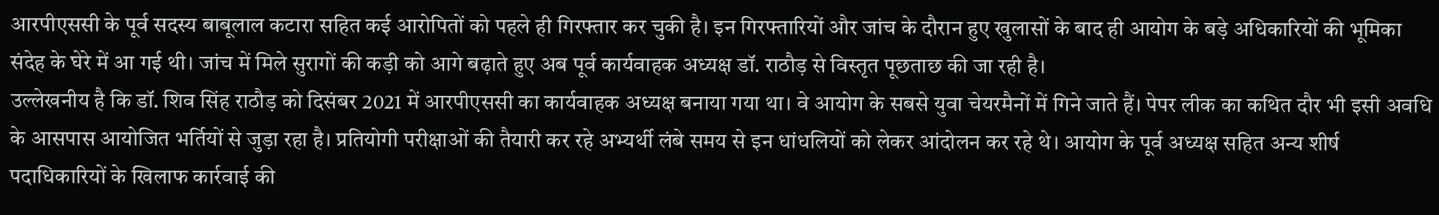आरपीएससी के पूर्व सदस्य बाबूलाल कटारा सहित कई आरोपितों को पहले ही गिरफ्तार कर चुकी है। इन गिरफ्तारियों और जांच के दौरान हुए खुलासों के बाद ही आयोग के बड़े अधिकारियों की भूमिका संदेह के घेरे में आ गई थी। जांच में मिले सुरागों की कड़ी को आगे बढ़ाते हुए अब पूर्व कार्यवाहक अध्यक्ष डॉ. राठौड़ से विस्तृत पूछताछ की जा रही है।
उल्लेखनीय है कि डॉ. शिव सिंह राठौड़ को दिसंबर 2021 में आरपीएससी का कार्यवाहक अध्यक्ष बनाया गया था। वे आयोग के सबसे युवा चेयरमैनों में गिने जाते हैं। पेपर लीक का कथित दौर भी इसी अवधि के आसपास आयोजित भर्तियों से जुड़ा रहा है। प्रतियोगी परीक्षाओं की तैयारी कर रहे अभ्यर्थी लंबे समय से इन धांधलियों को लेकर आंदोलन कर रहे थे। आयोग के पूर्व अध्यक्ष सहित अन्य शीर्ष पदाधिकारियों के खिलाफ कार्रवाई की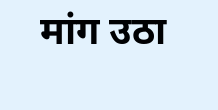मांग उठा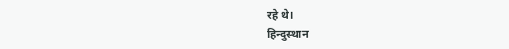रहे थे।
हिन्दुस्थान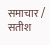समाचार / सतीश